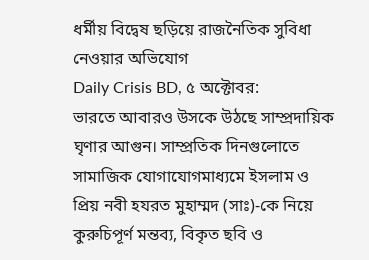ধর্মীয় বিদ্বেষ ছড়িয়ে রাজনৈতিক সুবিধা নেওয়ার অভিযোগ
Daily Crisis BD, ৫ অক্টোবর:
ভারতে আবারও উসকে উঠছে সাম্প্রদায়িক ঘৃণার আগুন। সাম্প্রতিক দিনগুলোতে সামাজিক যোগাযোগমাধ্যমে ইসলাম ও প্রিয় নবী হযরত মুহাম্মদ (সাঃ)-কে নিয়ে কুরুচিপূর্ণ মন্তব্য, বিকৃত ছবি ও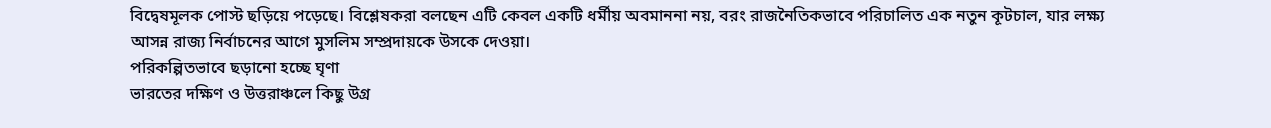বিদ্বেষমূলক পোস্ট ছড়িয়ে পড়েছে। বিশ্লেষকরা বলছেন এটি কেবল একটি ধর্মীয় অবমাননা নয়, বরং রাজনৈতিকভাবে পরিচালিত এক নতুন কূটচাল, যার লক্ষ্য আসন্ন রাজ্য নির্বাচনের আগে মুসলিম সম্প্রদায়কে উসকে দেওয়া।
পরিকল্পিতভাবে ছড়ানো হচ্ছে ঘৃণা
ভারতের দক্ষিণ ও উত্তরাঞ্চলে কিছু উগ্র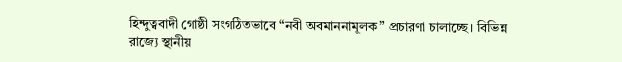হিন্দুত্ববাদী গোষ্ঠী সংগঠিতভাবে “নবী অবমাননামূলক” প্রচারণা চালাচ্ছে। বিভিন্ন রাজ্যে স্থানীয়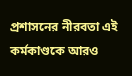প্রশাসনের নীরবতা এই কর্মকাণ্ডকে আরও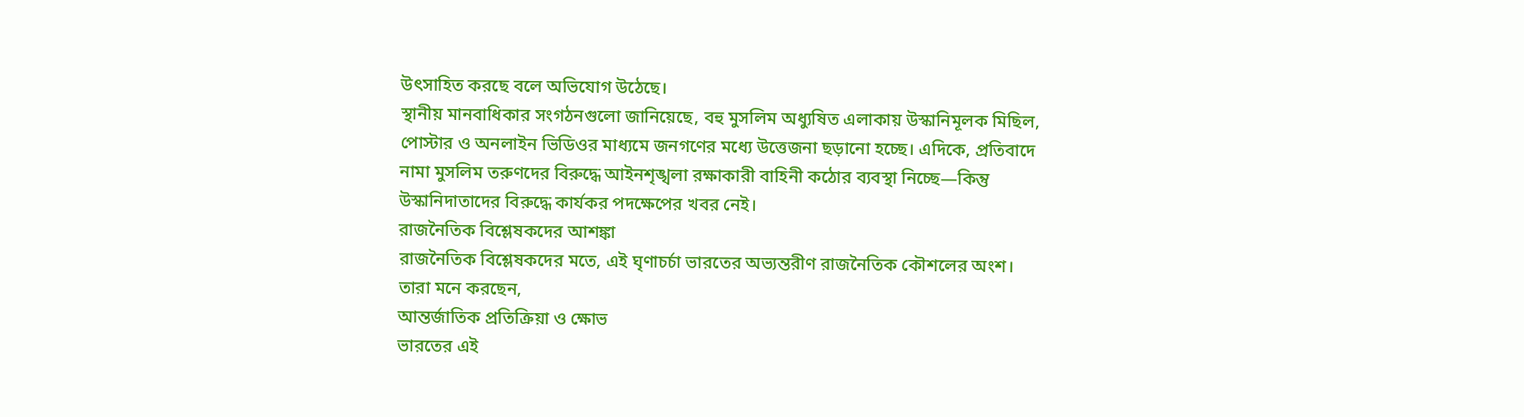উৎসাহিত করছে বলে অভিযোগ উঠেছে।
স্থানীয় মানবাধিকার সংগঠনগুলো জানিয়েছে, বহু মুসলিম অধ্যুষিত এলাকায় উস্কানিমূলক মিছিল, পোস্টার ও অনলাইন ভিডিওর মাধ্যমে জনগণের মধ্যে উত্তেজনা ছড়ানো হচ্ছে। এদিকে, প্রতিবাদে নামা মুসলিম তরুণদের বিরুদ্ধে আইনশৃঙ্খলা রক্ষাকারী বাহিনী কঠোর ব্যবস্থা নিচ্ছে—কিন্তু উস্কানিদাতাদের বিরুদ্ধে কার্যকর পদক্ষেপের খবর নেই।
রাজনৈতিক বিশ্লেষকদের আশঙ্কা
রাজনৈতিক বিশ্লেষকদের মতে, এই ঘৃণাচর্চা ভারতের অভ্যন্তরীণ রাজনৈতিক কৌশলের অংশ। তারা মনে করছেন,
আন্তর্জাতিক প্রতিক্রিয়া ও ক্ষোভ
ভারতের এই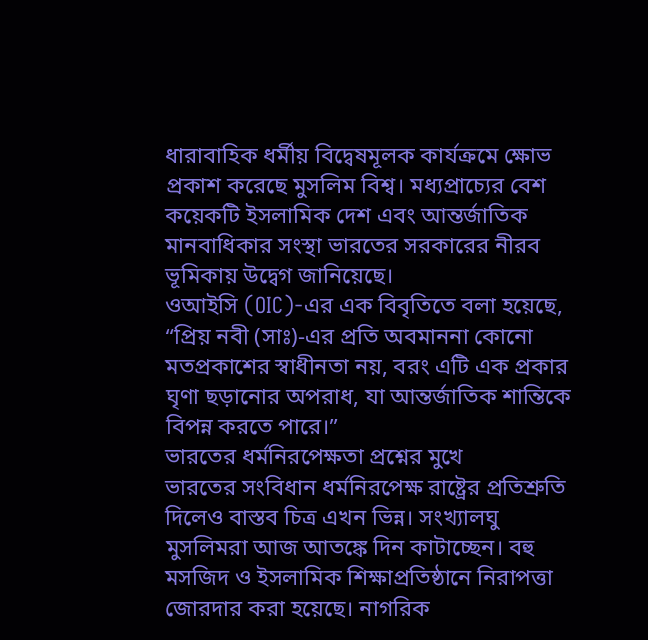ধারাবাহিক ধর্মীয় বিদ্বেষমূলক কার্যক্রমে ক্ষোভ প্রকাশ করেছে মুসলিম বিশ্ব। মধ্যপ্রাচ্যের বেশ কয়েকটি ইসলামিক দেশ এবং আন্তর্জাতিক মানবাধিকার সংস্থা ভারতের সরকারের নীরব ভূমিকায় উদ্বেগ জানিয়েছে।
ওআইসি (OIC)-এর এক বিবৃতিতে বলা হয়েছে,
“প্রিয় নবী (সাঃ)-এর প্রতি অবমাননা কোনো মতপ্রকাশের স্বাধীনতা নয়, বরং এটি এক প্রকার ঘৃণা ছড়ানোর অপরাধ, যা আন্তর্জাতিক শান্তিকে বিপন্ন করতে পারে।”
ভারতের ধর্মনিরপেক্ষতা প্রশ্নের মুখে
ভারতের সংবিধান ধর্মনিরপেক্ষ রাষ্ট্রের প্রতিশ্রুতি দিলেও বাস্তব চিত্র এখন ভিন্ন। সংখ্যালঘু মুসলিমরা আজ আতঙ্কে দিন কাটাচ্ছেন। বহু মসজিদ ও ইসলামিক শিক্ষাপ্রতিষ্ঠানে নিরাপত্তা জোরদার করা হয়েছে। নাগরিক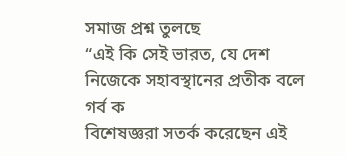সমাজ প্রশ্ন তুলছে
“এই কি সেই ভারত, যে দেশ নিজেকে সহাবস্থানের প্রতীক বলে গর্ব ক
বিশেষজ্ঞরা সতর্ক করেছেন এই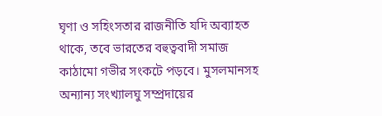ঘৃণা ও সহিংসতার রাজনীতি যদি অব্যাহত থাকে, তবে ভারতের বহুত্ববাদী সমাজ কাঠামো গভীর সংকটে পড়বে। মুসলমানসহ অন্যান্য সংখ্যালঘু সম্প্রদায়ের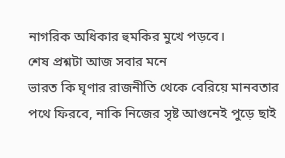নাগরিক অধিকার হুমকির মুখে পড়বে।
শেষ প্রশ্নটা আজ সবার মনে
ভারত কি ঘৃণার রাজনীতি থেকে বেরিয়ে মানবতার পথে ফিরবে, নাকি নিজের সৃষ্ট আগুনেই পুড়ে ছাই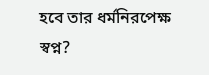হবে তার ধর্মনিরপেক্ষ স্বপ্ন?